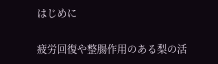はじめに

疲労回復や整腸作用のある梨の活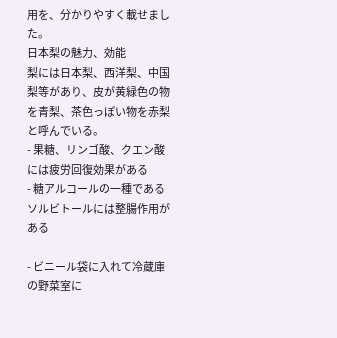用を、分かりやすく載せました。
日本梨の魅力、効能
梨には日本梨、西洋梨、中国梨等があり、皮が黄緑色の物を青梨、茶色っぽい物を赤梨と呼んでいる。
- 果糖、リンゴ酸、クエン酸には疲労回復効果がある
- 糖アルコールの一種であるソルビトールには整腸作用がある

- ビニール袋に入れて冷蔵庫の野菜室に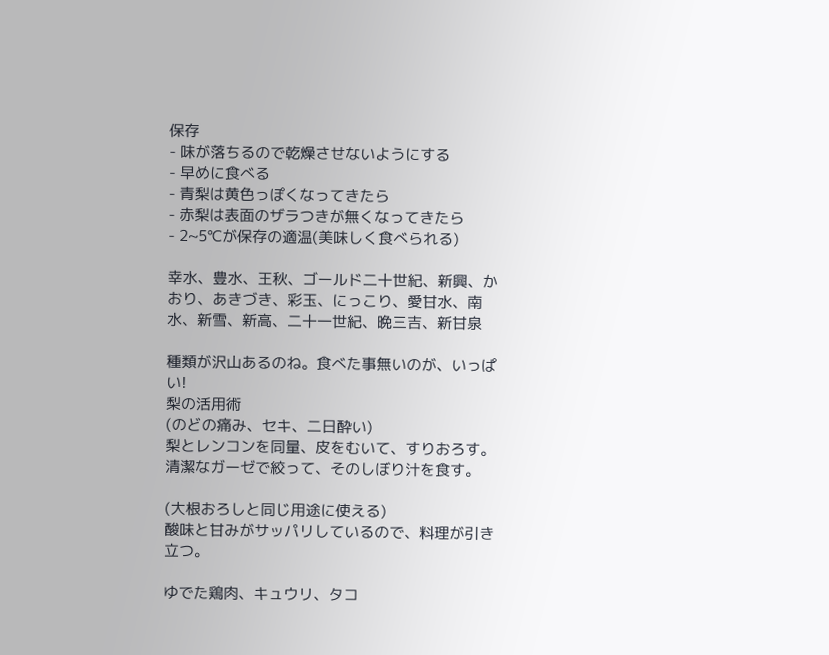保存
- 味が落ちるので乾燥させないようにする
- 早めに食べる
- 青梨は黄色っぽくなってきたら
- 赤梨は表面のザラつきが無くなってきたら
- 2~5℃が保存の適温(美味しく食べられる)

幸水、豊水、王秋、ゴールド二十世紀、新興、かおり、あきづき、彩玉、にっこり、愛甘水、南水、新雪、新高、二十一世紀、晩三吉、新甘泉

種類が沢山あるのね。食べた事無いのが、いっぱい!
梨の活用術
(のどの痛み、セキ、二日酔い)
梨とレンコンを同量、皮をむいて、すりおろす。清潔なガーゼで絞って、そのしぼり汁を食す。

(大根おろしと同じ用途に使える)
酸味と甘みがサッパリしているので、料理が引き立つ。

ゆでた鶏肉、キュウリ、タコ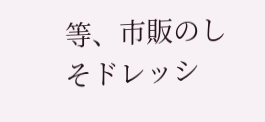等、市販のしそドレッシ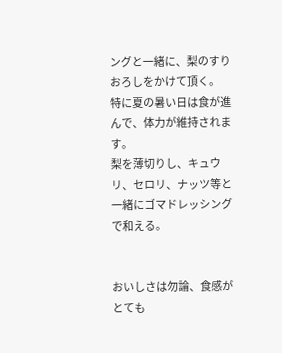ングと一緒に、梨のすりおろしをかけて頂く。
特に夏の暑い日は食が進んで、体力が維持されます。
梨を薄切りし、キュウリ、セロリ、ナッツ等と一緒にゴマドレッシングで和える。


おいしさは勿論、食感がとても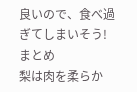良いので、食べ過ぎてしまいそう!
まとめ
梨は肉を柔らか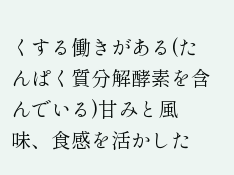くする働きがある(たんぱく質分解酵素を含んでいる)甘みと風味、食感を活かした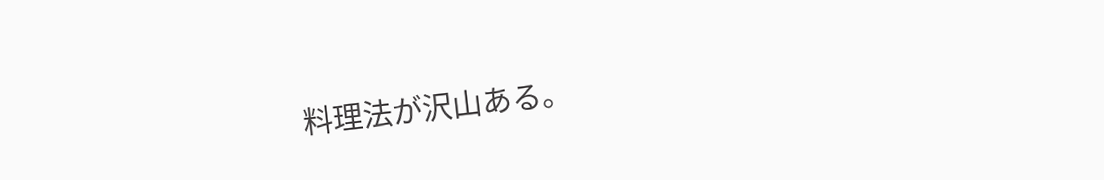料理法が沢山ある。